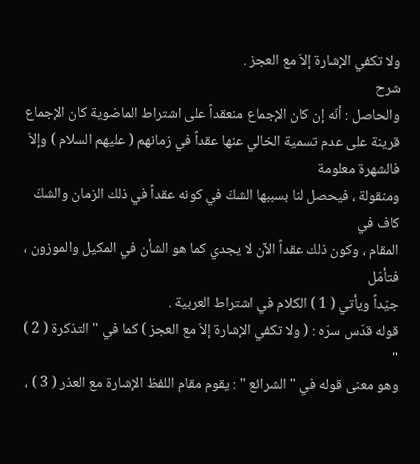ولا تكفي الإشارة إلاّ مع العجز .
شرح
والحاصل : أنّه إن كان الإجماع منعقداً على اشتراط الماضوية كان الإجماع
قرينة على عدم تسمية الخالي عنها عقداً في زمانهم ( عليهم السلام ) وإلاّ فالشهرة معلومة
ومنقولة ، فيحصل لنا بسببها الشكّ في كونه عقداً في ذلك الزمان والشكّ كاف في
المقام ، وكون ذلك عقداً الآن لا يجدي كما هو الشأن في المكيل والموزون ، فتأمّل
جيّداً ويأتي ( 1 ) الكلام في اشتراط العربية .
قوله قدّس سرّه : ( ولا تكفي الإشارة إلاّ مع العجز ) كما في " التذكرة ( 2 ) "
وهو معنى قوله في " الشرائع " : يقوم مقام اللفظ الإشارة مع العذر ( 3 ) ،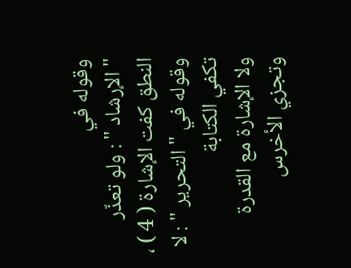وقوله في
" الإرشاد " : ولو تعذّر النطق كفت الإشارة ( 4 ) ، وقوله في " التحرير " : لا تكفي الكتابة
ولا الإشارة مع القدرة وتجزي الأخرس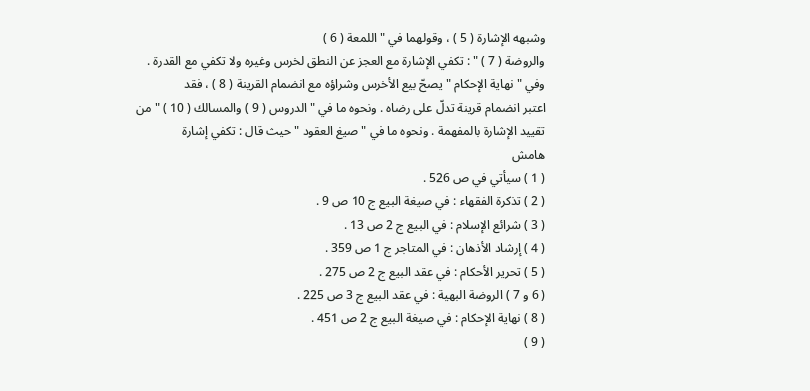وشبهه الإشارة ( 5 ) ، وقولهما في " اللمعة ( 6 )
والروضة ( 7 ) " : تكفي الإشارة مع العجز عن النطق لخرس وغيره ولا تكفي مع القدرة .
وفي " نهاية الإحكام " يصحّ بيع الأخرس وشراؤه مع انضمام القرينة ( 8 ) ، فقد
اعتبر انضمام قرينة تدلّ على رضاه . ونحوه ما في " الدروس ( 9 ) والمسالك ( 10 ) " من
تقييد الإشارة بالمفهمة . ونحوه ما في " صيغ العقود " حيث قال : تكفي إشارة
هامش
( 1 ) سيأتي في ص 526 .
( 2 ) تذكرة الفقهاء : في صيغة البيع ج 10 ص 9 .
( 3 ) شرائع الإسلام : في البيع ج 2 ص 13 .
( 4 ) إرشاد الأذهان : في المتاجر ج 1 ص 359 .
( 5 ) تحرير الأحكام : في عقد البيع ج 2 ص 275 .
( 6 و 7 ) الروضة البهية : في عقد البيع ج 3 ص 225 .
( 8 ) نهاية الإحكام : في صيغة البيع ج 2 ص 451 .
( 9 )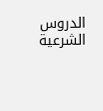الدروس الشرعية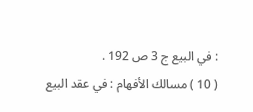: في البيع ج 3 ص 192 .
( 10 ) مسالك الأفهام : في عقد البيع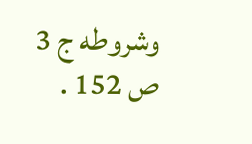وشروطه ج 3 ص 152 .